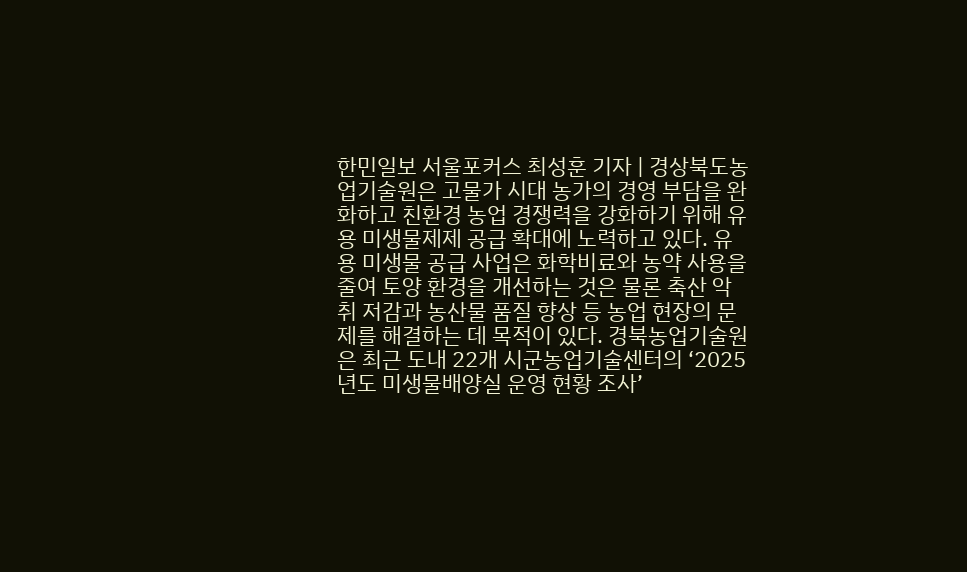한민일보 서울포커스 최성훈 기자 | 경상북도농업기술원은 고물가 시대 농가의 경영 부담을 완화하고 친환경 농업 경쟁력을 강화하기 위해 유용 미생물제제 공급 확대에 노력하고 있다. 유용 미생물 공급 사업은 화학비료와 농약 사용을 줄여 토양 환경을 개선하는 것은 물론 축산 악취 저감과 농산물 품질 향상 등 농업 현장의 문제를 해결하는 데 목적이 있다. 경북농업기술원은 최근 도내 22개 시군농업기술센터의 ‘2025년도 미생물배양실 운영 현황 조사’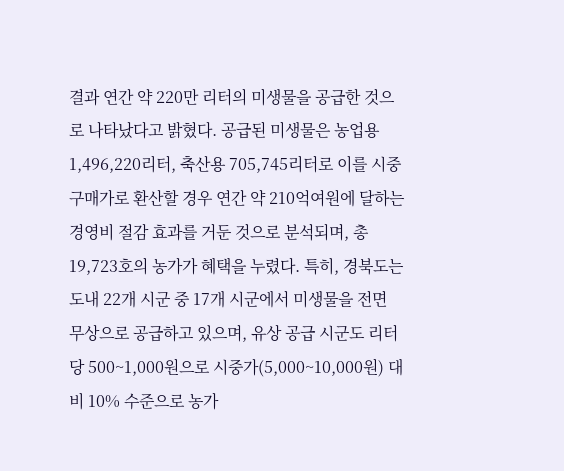결과 연간 약 220만 리터의 미생물을 공급한 것으로 나타났다고 밝혔다. 공급된 미생물은 농업용 1,496,220리터, 축산용 705,745리터로 이를 시중 구매가로 환산할 경우 연간 약 210억여원에 달하는 경영비 절감 효과를 거둔 것으로 분석되며, 총 19,723호의 농가가 혜택을 누렸다. 특히, 경북도는 도내 22개 시군 중 17개 시군에서 미생물을 전면 무상으로 공급하고 있으며, 유상 공급 시군도 리터당 500~1,000원으로 시중가(5,000~10,000원) 대비 10% 수준으로 농가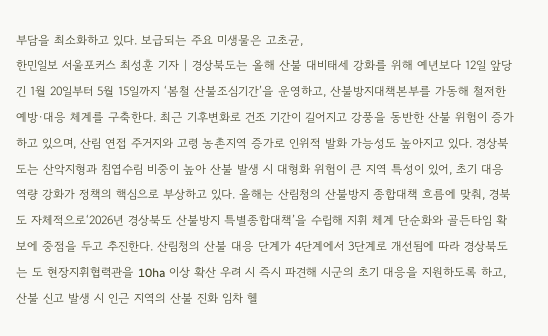부담을 최소화하고 있다. 보급되는 주요 미생물은 고초균,
한민일보 서울포커스 최성훈 기자 | 경상북도는 올해 산불 대비태세 강화를 위해 예년보다 12일 앞당긴 1월 20일부터 5월 15일까지 ‘봄철 산불조심기간’을 운영하고, 산불방지대책본부를 가동해 철저한 예방·대응 체계를 구축한다. 최근 기후변화로 건조 기간이 길어지고 강풍을 동반한 산불 위험이 증가하고 있으며, 산림 연접 주거지와 고령 농촌지역 증가로 인위적 발화 가능성도 높아지고 있다. 경상북도는 산악지형과 침엽수림 비중이 높아 산불 발생 시 대형화 위험이 큰 지역 특성이 있어, 초기 대응 역량 강화가 정책의 핵심으로 부상하고 있다. 올해는 산림청의 산불방지 종합대책 흐름에 맞춰, 경북도 자체적으로‘2026년 경상북도 산불방지 특별종합대책’을 수립해 지휘 체계 단순화와 골든타임 확보에 중점을 두고 추진한다. 산림청의 산불 대응 단계가 4단계에서 3단계로 개선됨에 따라 경상북도는 도 현장지휘협력관을 10ha 이상 확산 우려 시 즉시 파견해 시군의 초기 대응을 지원하도록 하고, 산불 신고 발생 시 인근 지역의 산불 진화 임차 헬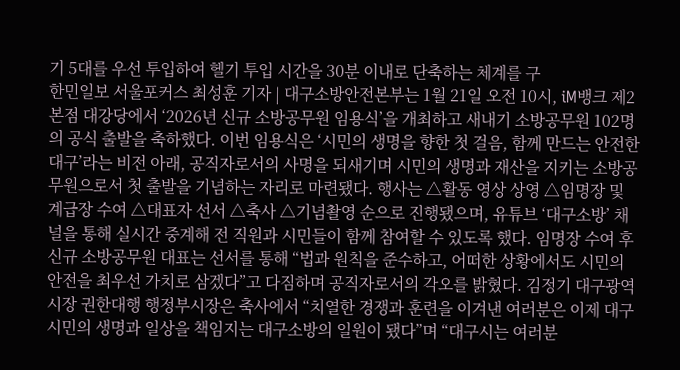기 5대를 우선 투입하여 헬기 투입 시간을 30분 이내로 단축하는 체계를 구
한민일보 서울포커스 최성훈 기자 | 대구소방안전본부는 1월 21일 오전 10시, iM뱅크 제2본점 대강당에서 ‘2026년 신규 소방공무원 임용식’을 개최하고 새내기 소방공무원 102명의 공식 출발을 축하했다. 이번 임용식은 ‘시민의 생명을 향한 첫 걸음, 함께 만드는 안전한 대구’라는 비전 아래, 공직자로서의 사명을 되새기며 시민의 생명과 재산을 지키는 소방공무원으로서 첫 출발을 기념하는 자리로 마련됐다. 행사는 △활동 영상 상영 △임명장 및 계급장 수여 △대표자 선서 △축사 △기념촬영 순으로 진행됐으며, 유튜브 ‘대구소방’ 채널을 통해 실시간 중계해 전 직원과 시민들이 함께 참여할 수 있도록 했다. 임명장 수여 후 신규 소방공무원 대표는 선서를 통해 “법과 원칙을 준수하고, 어떠한 상황에서도 시민의 안전을 최우선 가치로 삼겠다”고 다짐하며 공직자로서의 각오를 밝혔다. 김정기 대구광역시장 권한대행 행정부시장은 축사에서 “치열한 경쟁과 훈련을 이겨낸 여러분은 이제 대구 시민의 생명과 일상을 책임지는 대구소방의 일원이 됐다”며 “대구시는 여러분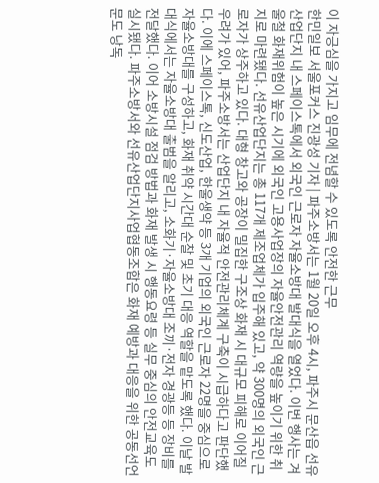이 자긍심을 가지고 임무에 전념할 수 있도록 안전한 근무
한민일보 서울포커스 진광성 기자 | 파주소방서는 1월 20일 오후 4시, 파주시 문산읍 선유산업단지 내 스페이스톡에서 외국인 근로자 자율소방대 발대식을 열었다. 이번 행사는 겨울철 화재위험이 높은 시기에 외국인 고용사업장의 자율안전관리 역량을 높이기 위한 취지로 마련됐다. 선유산업단지는 총 117개 제조업체가 입주해 있고, 약 300명의 외국인 근로자가 상주하고 있다. 대형 창고와 공장이 밀집한 구조상 화재 시 대규모 피해로 이어질 우려가 있어, 파주소방서는 산업단지 내 자율적 안전관리체계 구축이 시급하다고 판단했다. 이에 스페이스톡, 신도산업, 한울생약 등 3개 기업의 외국인 근로자 22명을 중심으로 자율소방대를 구성하고, 화재 취약 시간대 순찰 및 초기 대응 역할을 맡도록 했다. 이날 발대식에서는 자율소방대 출범을 알리고, 소화기·자율소방대 조끼·전자 경광등 등 장비를 전달했다. 이어 소방시설 점검 방법과 화재 발생 시 행동요령 등 실무 중심의 안전교육도 실시됐다. 파주소방서와 선유산업단지사업협동조합은 화재 예방과 대응을 위한 공동선언문도 낭독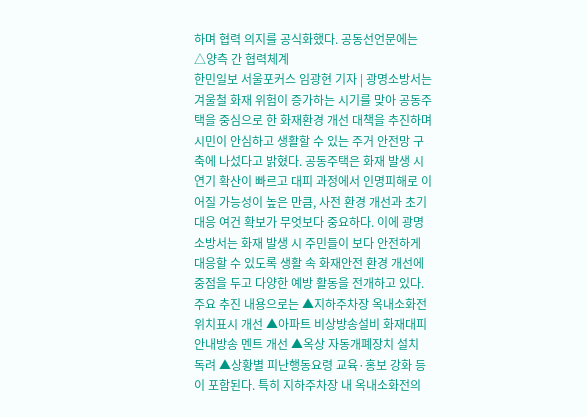하며 협력 의지를 공식화했다. 공동선언문에는 △양측 간 협력체계
한민일보 서울포커스 임광현 기자 | 광명소방서는 겨울철 화재 위험이 증가하는 시기를 맞아 공동주택을 중심으로 한 화재환경 개선 대책을 추진하며 시민이 안심하고 생활할 수 있는 주거 안전망 구축에 나섰다고 밝혔다. 공동주택은 화재 발생 시 연기 확산이 빠르고 대피 과정에서 인명피해로 이어질 가능성이 높은 만큼, 사전 환경 개선과 초기 대응 여건 확보가 무엇보다 중요하다. 이에 광명소방서는 화재 발생 시 주민들이 보다 안전하게 대응할 수 있도록 생활 속 화재안전 환경 개선에 중점을 두고 다양한 예방 활동을 전개하고 있다. 주요 추진 내용으로는 ▲지하주차장 옥내소화전 위치표시 개선 ▲아파트 비상방송설비 화재대피 안내방송 멘트 개선 ▲옥상 자동개폐장치 설치 독려 ▲상황별 피난행동요령 교육·홍보 강화 등이 포함된다. 특히 지하주차장 내 옥내소화전의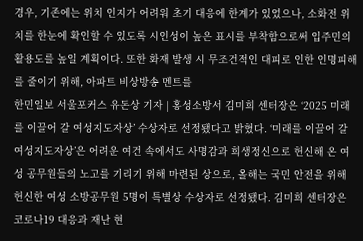경우, 기존에는 위치 인지가 어려워 초기 대응에 한계가 있었으나, 소화전 위치를 한눈에 확인할 수 있도록 시인성이 높은 표시를 부착함으로써 입주민의 활용도를 높일 계획이다. 또한 화재 발생 시 무조건적인 대피로 인한 인명피해를 줄이기 위해, 아파트 비상방송 멘트를
한민일보 서울포커스 유돈상 기자 | 홍성소방서 김미희 센터장은 ‘2025 미래를 이끌어 갈 여성지도자상’ 수상자로 선정됐다고 밝혔다. ‘미래를 이끌어 갈 여성지도자상’은 어려운 여건 속에서도 사명감과 희생정신으로 헌신해 온 여성 공무원들의 노고를 기리기 위해 마련된 상으로, 올해는 국민 안전을 위해 헌신한 여성 소방공무원 5명이 특별상 수상자로 선정됐다. 김미희 센터장은 코로나19 대응과 재난 현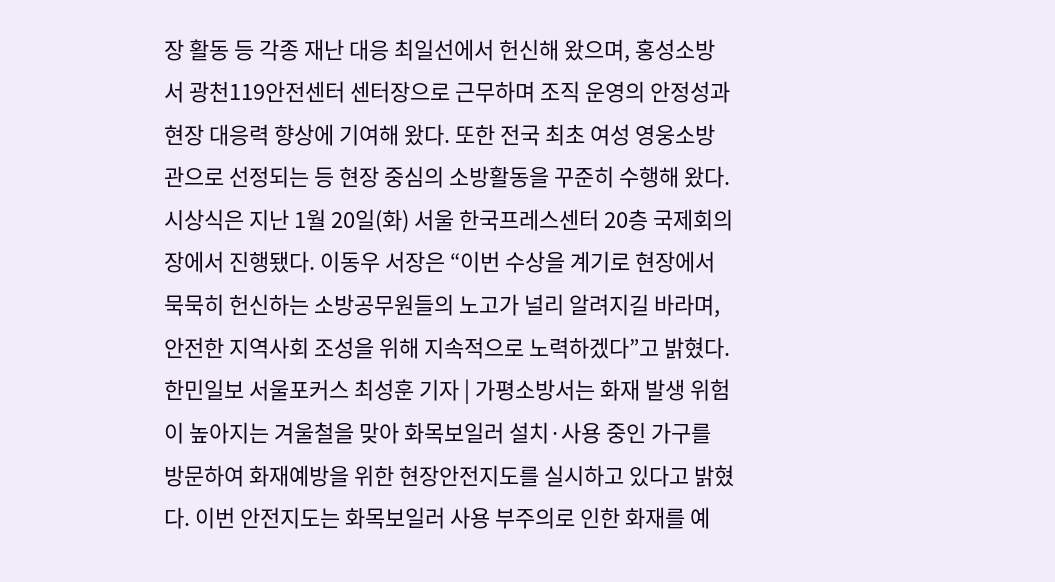장 활동 등 각종 재난 대응 최일선에서 헌신해 왔으며, 홍성소방서 광천119안전센터 센터장으로 근무하며 조직 운영의 안정성과 현장 대응력 향상에 기여해 왔다. 또한 전국 최초 여성 영웅소방관으로 선정되는 등 현장 중심의 소방활동을 꾸준히 수행해 왔다. 시상식은 지난 1월 20일(화) 서울 한국프레스센터 20층 국제회의장에서 진행됐다. 이동우 서장은 “이번 수상을 계기로 현장에서 묵묵히 헌신하는 소방공무원들의 노고가 널리 알려지길 바라며, 안전한 지역사회 조성을 위해 지속적으로 노력하겠다”고 밝혔다.
한민일보 서울포커스 최성훈 기자 | 가평소방서는 화재 발생 위험이 높아지는 겨울철을 맞아 화목보일러 설치·사용 중인 가구를 방문하여 화재예방을 위한 현장안전지도를 실시하고 있다고 밝혔다. 이번 안전지도는 화목보일러 사용 부주의로 인한 화재를 예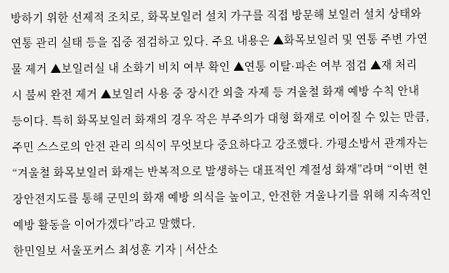방하기 위한 선제적 조치로, 화목보일러 설치 가구를 직접 방문해 보일러 설치 상태와 연통 관리 실태 등을 집중 점검하고 있다. 주요 내용은 ▲화목보일러 및 연통 주변 가연물 제거 ▲보일러실 내 소화기 비치 여부 확인 ▲연통 이탈·파손 여부 점검 ▲재 처리 시 불씨 완전 제거 ▲보일러 사용 중 장시간 외출 자제 등 겨울철 화재 예방 수칙 안내 등이다. 특히 화목보일러 화재의 경우 작은 부주의가 대형 화재로 이어질 수 있는 만큼, 주민 스스로의 안전 관리 의식이 무엇보다 중요하다고 강조했다. 가평소방서 관계자는 “겨울철 화목보일러 화재는 반복적으로 발생하는 대표적인 계절성 화재”라며 “이번 현장안전지도를 통해 군민의 화재 예방 의식을 높이고, 안전한 겨울나기를 위해 지속적인 예방 활동을 이어가겠다”라고 말했다.
한민일보 서울포커스 최성훈 기자 | 서산소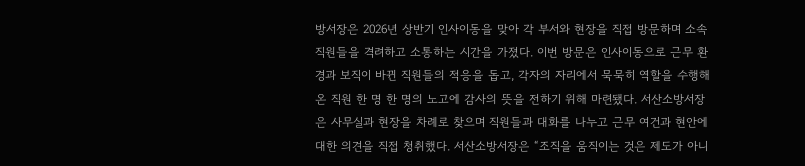방서장은 2026년 상반기 인사이동을 맞아 각 부서와 현장을 직접 방문하며 소속 직원들을 격려하고 소통하는 시간을 가졌다. 이번 방문은 인사이동으로 근무 환경과 보직이 바뀐 직원들의 적응을 돕고, 각자의 자리에서 묵묵히 역할을 수행해 온 직원 한 명 한 명의 노고에 감사의 뜻을 전하기 위해 마련됐다. 서산소방서장은 사무실과 현장을 차례로 찾으며 직원들과 대화를 나누고 근무 여건과 현안에 대한 의견을 직접 청취했다. 서산소방서장은 “조직을 움직이는 것은 제도가 아니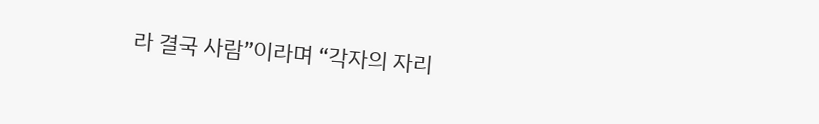라 결국 사람”이라며 “각자의 자리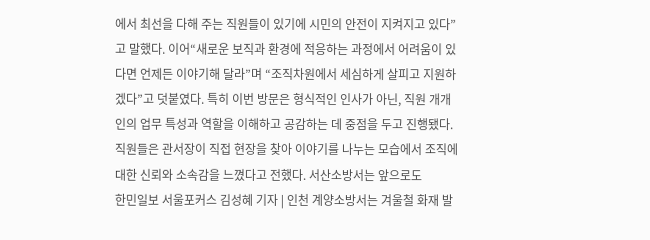에서 최선을 다해 주는 직원들이 있기에 시민의 안전이 지켜지고 있다”고 말했다. 이어“새로운 보직과 환경에 적응하는 과정에서 어려움이 있다면 언제든 이야기해 달라”며 “조직차원에서 세심하게 살피고 지원하겠다”고 덧붙였다. 특히 이번 방문은 형식적인 인사가 아닌, 직원 개개인의 업무 특성과 역할을 이해하고 공감하는 데 중점을 두고 진행됐다. 직원들은 관서장이 직접 현장을 찾아 이야기를 나누는 모습에서 조직에 대한 신뢰와 소속감을 느꼈다고 전했다. 서산소방서는 앞으로도
한민일보 서울포커스 김성혜 기자 | 인천 계양소방서는 겨울철 화재 발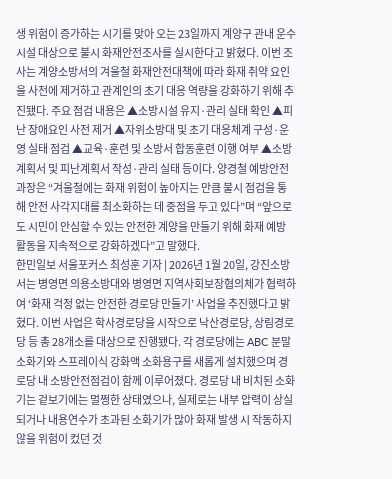생 위험이 증가하는 시기를 맞아 오는 23일까지 계양구 관내 운수시설 대상으로 불시 화재안전조사를 실시한다고 밝혔다. 이번 조사는 계양소방서의 겨울철 화재안전대책에 따라 화재 취약 요인을 사전에 제거하고 관계인의 초기 대응 역량을 강화하기 위해 추진됐다. 주요 점검 내용은 ▲소방시설 유지·관리 실태 확인 ▲피난 장애요인 사전 제거 ▲자위소방대 및 초기 대응체계 구성·운영 실태 점검 ▲교육·훈련 및 소방서 합동훈련 이행 여부 ▲소방계획서 및 피난계획서 작성·관리 실태 등이다. 양경철 예방안전과장은 “겨울철에는 화재 위험이 높아지는 만큼 불시 점검을 통해 안전 사각지대를 최소화하는 데 중점을 두고 있다”며 “앞으로도 시민이 안심할 수 있는 안전한 계양을 만들기 위해 화재 예방 활동을 지속적으로 강화하겠다”고 말했다.
한민일보 서울포커스 최성훈 기자 | 2026년 1월 20일, 강진소방서는 병영면 의용소방대와 병영면 지역사회보장협의체가 협력하여 ‘화재 걱정 없는 안전한 경로당 만들기’ 사업을 추진했다고 밝혔다. 이번 사업은 학사경로당을 시작으로 낙산경로당, 상림경로당 등 총 28개소를 대상으로 진행됐다. 각 경로당에는 ABC 분말소화기와 스프레이식 강화액 소화용구를 새롭게 설치했으며 경로당 내 소방안전점검이 함께 이루어졌다. 경로당 내 비치된 소화기는 겉보기에는 멀쩡한 상태였으나, 실제로는 내부 압력이 상실되거나 내용연수가 초과된 소화기가 많아 화재 발생 시 작동하지 않을 위험이 컸던 것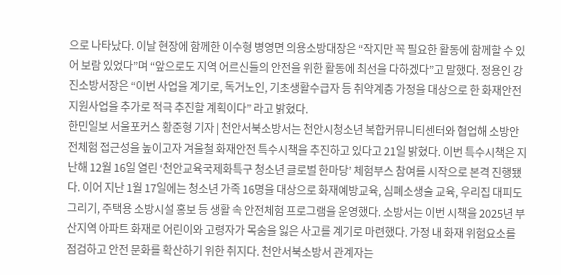으로 나타났다. 이날 현장에 함께한 이수형 병영면 의용소방대장은 “작지만 꼭 필요한 활동에 함께할 수 있어 보람 있었다”며 “앞으로도 지역 어르신들의 안전을 위한 활동에 최선을 다하겠다”고 말했다. 정용인 강진소방서장은 “이번 사업을 계기로, 독거노인, 기초생활수급자 등 취약계층 가정을 대상으로 한 화재안전 지원사업을 추가로 적극 추진할 계획이다” 라고 밝혔다.
한민일보 서울포커스 황준형 기자 | 천안서북소방서는 천안시청소년 복합커뮤니티센터와 협업해 소방안전체험 접근성을 높이고자 겨울철 화재안전 특수시책을 추진하고 있다고 21일 밝혔다. 이번 특수시책은 지난해 12월 16일 열린 ‘천안교육국제화특구 청소년 글로벌 한마당’ 체험부스 참여를 시작으로 본격 진행됐다. 이어 지난 1월 17일에는 청소년 가족 16명을 대상으로 화재예방교육, 심폐소생술 교육, 우리집 대피도 그리기, 주택용 소방시설 홍보 등 생활 속 안전체험 프로그램을 운영했다. 소방서는 이번 시책을 2025년 부산지역 아파트 화재로 어린이와 고령자가 목숨을 잃은 사고를 계기로 마련했다. 가정 내 화재 위험요소를 점검하고 안전 문화를 확산하기 위한 취지다. 천안서북소방서 관계자는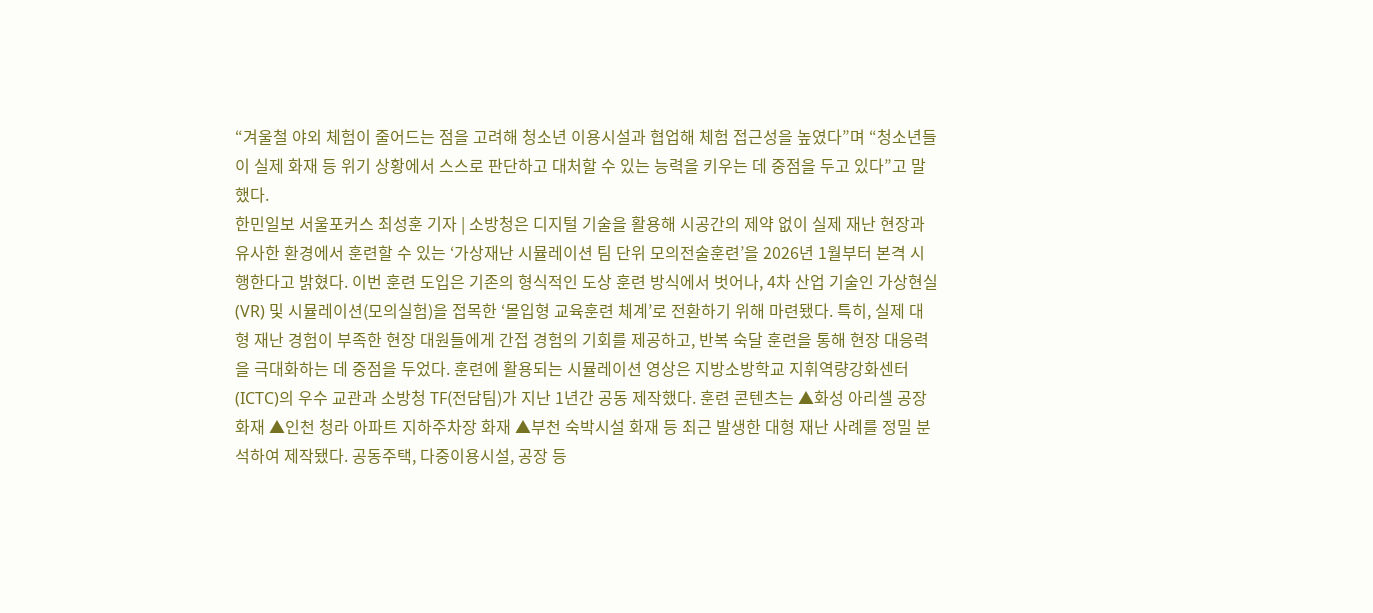“겨울철 야외 체험이 줄어드는 점을 고려해 청소년 이용시설과 협업해 체험 접근성을 높였다”며 “청소년들이 실제 화재 등 위기 상황에서 스스로 판단하고 대처할 수 있는 능력을 키우는 데 중점을 두고 있다”고 말했다.
한민일보 서울포커스 최성훈 기자 | 소방청은 디지털 기술을 활용해 시공간의 제약 없이 실제 재난 현장과 유사한 환경에서 훈련할 수 있는 ‘가상재난 시뮬레이션 팀 단위 모의전술훈련’을 2026년 1월부터 본격 시행한다고 밝혔다. 이번 훈련 도입은 기존의 형식적인 도상 훈련 방식에서 벗어나, 4차 산업 기술인 가상현실(VR) 및 시뮬레이션(모의실험)을 접목한 ‘몰입형 교육훈련 체계’로 전환하기 위해 마련됐다. 특히, 실제 대형 재난 경험이 부족한 현장 대원들에게 간접 경험의 기회를 제공하고, 반복 숙달 훈련을 통해 현장 대응력을 극대화하는 데 중점을 두었다. 훈련에 활용되는 시뮬레이션 영상은 지방소방학교 지휘역량강화센터(ICTC)의 우수 교관과 소방청 TF(전담팀)가 지난 1년간 공동 제작했다. 훈련 콘텐츠는 ▲화성 아리셀 공장 화재 ▲인천 청라 아파트 지하주차장 화재 ▲부천 숙박시설 화재 등 최근 발생한 대형 재난 사례를 정밀 분석하여 제작됐다. 공동주택, 다중이용시설, 공장 등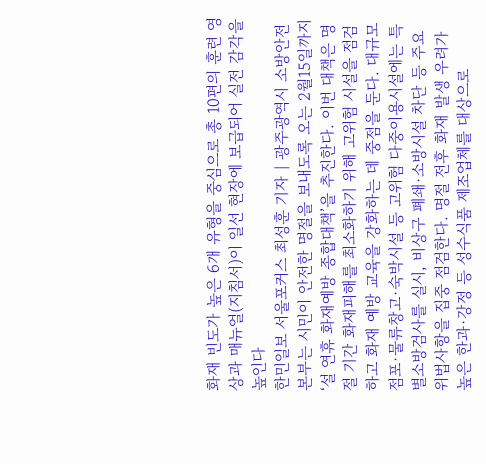화재 빈도가 높은 6개 유형을 중심으로 총 10편의 훈련 영상과 매뉴얼(지침서)이 일선 현장에 보급되어 실전 감각을 높인다
한민일보 서울포커스 최성훈 기자 | 광주광역시 소방안전본부는 시민이 안전한 명절을 보내도록 오는 2월15일까지 ‘설 연휴 화재예방 종합대책’을 추진한다. 이번 대책은 명절 기간 화재피해를 최소화하기 위해 고위험 시설을 점검하고 화재 예방 교육을 강화하는 데 중점을 둔다. 대규모 점포·물류창고·숙박시설 등 고위험 다중이용시설에는 특별소방검사를 실시, 비상구 폐쇄·소방시설 차단 등 주요 위법사항을 집중 점검한다. 명절 전후 화재 발생 우려가 높은 한과·강정 등 성수식품 제조업체를 대상으로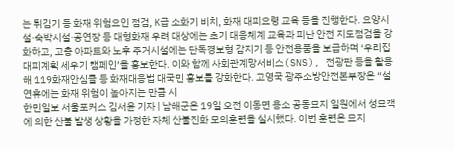는 튀김기 등 화재 위험요인 점검, K급 소화기 비치, 화재 대피요령 교육 등을 진행한다. 요양시설·숙박시설·공연장 등 대형화재 우려 대상에는 초기 대응체계 교육과 피난 안전 지도점검을 강화하고, 고층 아파트와 노후 주거시설에는 단독경보형 감지기 등 안전용품을 보급하며 ‘우리집 대피계획 세우기 캠페인’을 홍보한다. 이와 함께 사회관계망서비스(SNS), 전광판 등을 활용해 119화재안심콜 등 화재대응법 대국민 홍보를 강화한다. 고영국 광주소방안전본부장은 “설 연휴에는 화재 위험이 높아지는 만큼 시
한민일보 서울포커스 김서윤 기자 | 남해군은 19일 오전 이동면 용소 공동묘지 일원에서 성묘객에 의한 산불 발생 상황을 가정한 자체 산불진화 모의훈련을 실시했다. 이번 훈련은 묘지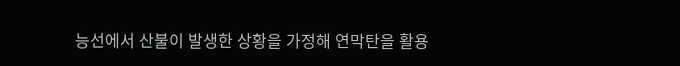능선에서 산불이 발생한 상황을 가정해 연막탄을 활용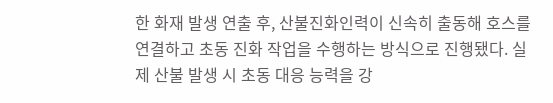한 화재 발생 연출 후, 산불진화인력이 신속히 출동해 호스를 연결하고 초동 진화 작업을 수행하는 방식으로 진행됐다. 실제 산불 발생 시 초동 대응 능력을 강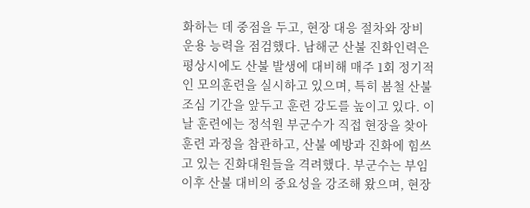화하는 데 중점을 두고, 현장 대응 절차와 장비 운용 능력을 점검했다. 남해군 산불 진화인력은 평상시에도 산불 발생에 대비해 매주 1회 정기적인 모의훈련을 실시하고 있으며, 특히 봄철 산불 조심 기간을 앞두고 훈련 강도를 높이고 있다. 이날 훈련에는 정석원 부군수가 직접 현장을 찾아 훈련 과정을 참관하고, 산불 예방과 진화에 힘쓰고 있는 진화대원들을 격려했다. 부군수는 부임 이후 산불 대비의 중요성을 강조해 왔으며, 현장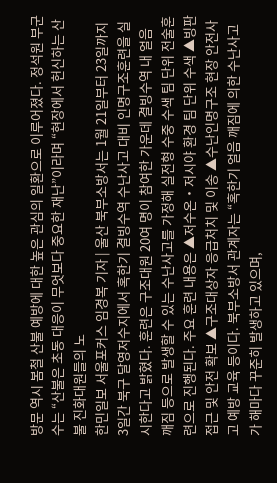방문 역시 봄철 산불 예방에 대한 높은 관심의 일환으로 이루어졌다. 정석원 부군수는 “산불은 초동 대응이 무엇보다 중요한 재난”이라며 “현장에서 헌신하는 산불 진화대원들의 노
한민일보 서울포커스 임경복 기자 | 울산 북부소방서는 1월 21일부터 23일까지 3일간 북구 달영저수지에서 혹한기 결빙수역 수난사고 대비 인명구조훈련을 실시한다고 밝혔다. 훈련은 구조대원 20여 명이 참여한 가운데 결빙수역 내 얼음 깨짐 등으로 발생할 수 있는 수난사고를 가정해 실전형 수중 수색 팀 단위 전술훈련으로 진행된다. 주요 훈련 내용은 ▲저수온‧저시야 환경 팀 단위 수색 ▲빙판 접근 및 안전 확보 ▲구조대상자 응급처치 및 이송 ▲수난인명구조 현장 안전사고 예방 교육 등이다. 북부소방서 관계자는 “혹한기 얼음 깨짐에 의한 수난사고가 해마다 꾸준히 발생하고 있으며,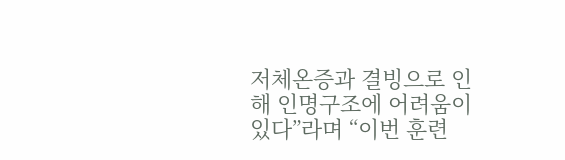저체온증과 결빙으로 인해 인명구조에 어려움이 있다”라며 “이번 훈련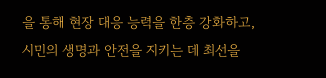을 통해 현장 대응 능력을 한층 강화하고, 시민의 생명과 안전을 지키는 데 최선을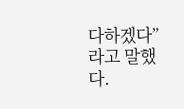다하겠다”라고 말했다.